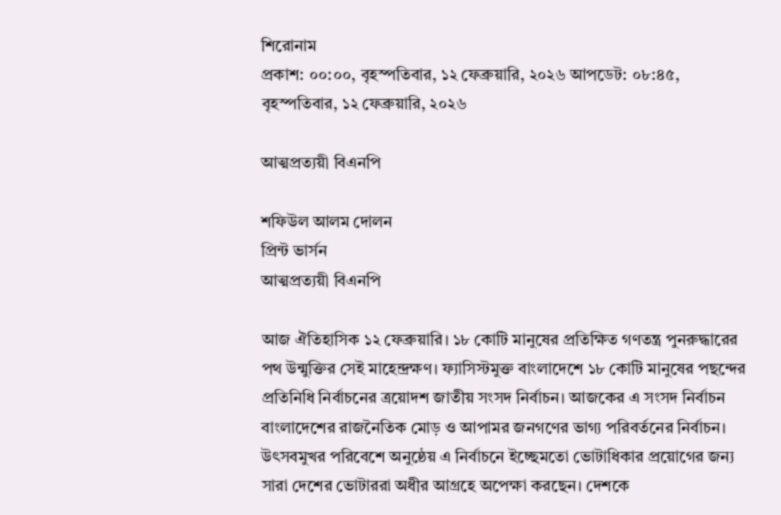শিরোনাম
প্রকাশ: ০০:০০, বৃহস্পতিবার, ১২ ফেব্রুয়ারি, ২০২৬ আপডেট: ০৮:৪৫, বৃহস্পতিবার, ১২ ফেব্রুয়ারি, ২০২৬

আত্মপ্রত্যয়ী বিএনপি

শফিউল আলম দোলন
প্রিন্ট ভার্সন
আত্মপ্রত্যয়ী বিএনপি

আজ ঐতিহাসিক ১২ ফেব্রুয়ারি। ১৮ কোটি মানুষের প্রতিক্ষিত গণতন্ত্র পুনরুদ্ধারের পথ উন্মুক্তির সেই মাহেন্দ্রক্ষণ। ফ্যাসিস্টমুক্ত বাংলাদেশে ১৮ কোটি মানুষের পছন্দের প্রতিনিধি নির্বাচনের ত্রয়োদশ জাতীয় সংসদ নির্বাচন। আজকের এ সংসদ নির্বাচন বাংলাদেশের রাজনৈতিক মোড় ও আপামর জনগণের ভাগ্য পরিবর্তনের নির্বাচন। উৎসবমুখর পরিবেশে অনুষ্ঠেয় এ নির্বাচনে ইচ্ছেমতো ভোটাধিকার প্রয়োগের জন্য সারা দেশের ভোটাররা অধীর আগ্রহে অপেক্ষা করছেন। দেশকে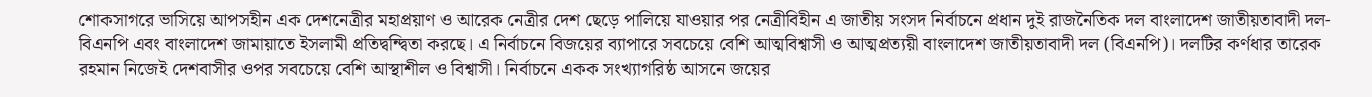শোকসাগরে ভাসিয়ে আপসহীন এক দেশনেত্রীর মহাপ্রয়াণ ও আরেক নেত্রীর দেশ ছেড়ে পালিয়ে যাওয়ার পর নেত্রীবিহীন এ জাতীয় সংসদ নির্বাচনে প্রধান দুই রাজনৈতিক দল বাংলাদেশ জাতীয়তাবাদী দল-বিএনপি এবং বাংলাদেশ জামায়াতে ইসলামী প্রতিদ্বন্দ্বিতা করছে। এ নির্বাচনে বিজয়ের ব্যাপারে সবচেয়ে বেশি আত্মবিশ্বাসী ও আত্মপ্রত্যয়ী বাংলাদেশ জাতীয়তাবাদী দল (বিএনপি)। দলটির কর্ণধার তারেক রহমান নিজেই দেশবাসীর ওপর সবচেয়ে বেশি আস্থাশীল ও বিশ্বাসী। নির্বাচনে একক সংখ্যাগরিষ্ঠ আসনে জয়ের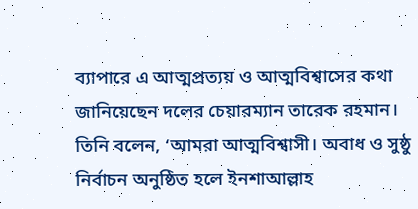ব্যাপারে এ আত্মপ্রত্যয় ও আত্মবিশ্বাসের কথা জানিয়েছেন দলের চেয়ারম্যান তারেক রহমান। তিনি বলেন, ‘আমরা আত্মবিশ্বাসী। অবাধ ও সুষ্ঠু নির্বাচন অনুষ্ঠিত হলে ইনশাআল্লাহ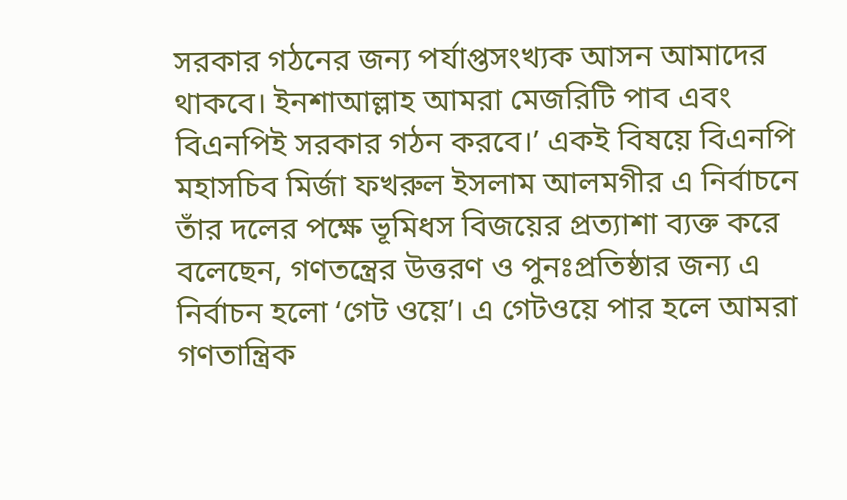সরকার গঠনের জন্য পর্যাপ্তসংখ্যক আসন আমাদের থাকবে। ইনশাআল্লাহ আমরা মেজরিটি পাব এবং বিএনপিই সরকার গঠন করবে।’ একই বিষয়ে বিএনপি মহাসচিব মির্জা ফখরুল ইসলাম আলমগীর এ নির্বাচনে তাঁর দলের পক্ষে ভূমিধস বিজয়ের প্রত্যাশা ব্যক্ত করে বলেছেন, গণতন্ত্রের উত্তরণ ও পুনঃপ্রতিষ্ঠার জন্য এ নির্বাচন হলো ‘গেট ওয়ে’। এ গেটওয়ে পার হলে আমরা গণতান্ত্রিক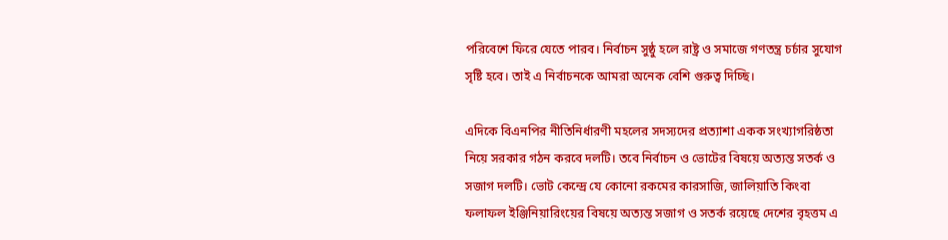পরিবেশে ফিরে যেতে পারব। নির্বাচন সুষ্ঠু হলে রাষ্ট্র ও সমাজে গণতন্ত্র চর্চার সুযোগ সৃষ্টি হবে। তাই এ নির্বাচনকে আমরা অনেক বেশি গুরুত্ব দিচ্ছি।

এদিকে বিএনপির নীতিনির্ধারণী মহলের সদস্যদের প্রত্যাশা একক সংখ্যাগরিষ্ঠতা নিয়ে সরকার গঠন করবে দলটি। তবে নির্বাচন ও ভোটের বিষয়ে অত্যন্ত সতর্ক ও সজাগ দলটি। ভোট কেন্দ্রে যে কোনো রকমের কারসাজি, জালিয়াতি কিংবা ফলাফল ইঞ্জিনিয়ারিংয়ের বিষয়ে অত্যন্ত সজাগ ও সতর্ক রয়েছে দেশের বৃহত্তম এ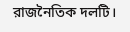রাজনৈতিক দলটি।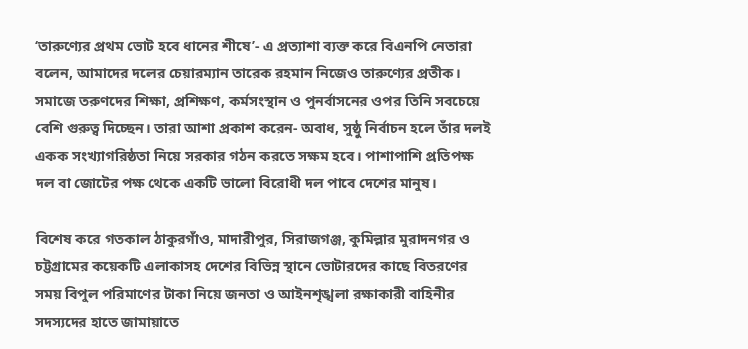‘তারুণ্যের প্রথম ভোট হবে ধানের শীষে’- এ প্রত্যাশা ব্যক্ত করে বিএনপি নেতারা বলেন, আমাদের দলের চেয়ারম্যান তারেক রহমান নিজেও তারুণ্যের প্রতীক। সমাজে তরুণদের শিক্ষা, প্রশিক্ষণ, কর্মসংস্থান ও পুনর্বাসনের ওপর তিনি সবচেয়ে বেশি গুরুত্ব দিচ্ছেন। তারা আশা প্রকাশ করেন- অবাধ, সুষ্ঠু নির্বাচন হলে তাঁর দলই একক সংখ্যাগরিষ্ঠতা নিয়ে সরকার গঠন করতে সক্ষম হবে। পাশাপাশি প্রতিপক্ষ দল বা জোটের পক্ষ থেকে একটি ভালো বিরোধী দল পাবে দেশের মানুষ।

বিশেষ করে গতকাল ঠাকুরগাঁও, মাদারীপুর, সিরাজগঞ্জ, কুমিল্লার মুরাদনগর ও চট্টগ্রামের কয়েকটি এলাকাসহ দেশের বিভিন্ন স্থানে ভোটারদের কাছে বিতরণের সময় বিপুল পরিমাণের টাকা নিয়ে জনতা ও আইনশৃঙ্খলা রক্ষাকারী বাহিনীর সদস্যদের হাতে জামায়াতে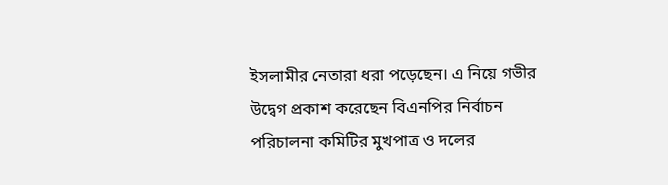ইসলামীর নেতারা ধরা পড়েছেন। এ নিয়ে গভীর উদ্বেগ প্রকাশ করেছেন বিএনপির নির্বাচন পরিচালনা কমিটির মুখপাত্র ও দলের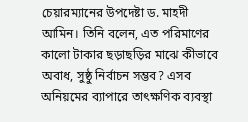চেয়ারম্যানের উপদেষ্টা ড. মাহদী আমিন। তিনি বলেন, এত পরিমাণের কালো টাকার ছড়াছড়ির মাঝে কীভাবে অবাধ, সুষ্ঠু নির্বাচন সম্ভব? এসব অনিয়মের ব্যাপারে তাৎক্ষণিক ব্যবস্থা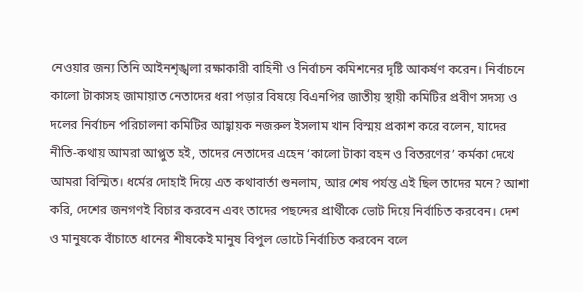নেওয়ার জন্য তিনি আইনশৃঙ্খলা রক্ষাকারী বাহিনী ও নির্বাচন কমিশনের দৃষ্টি আকর্ষণ করেন। নির্বাচনে কালো টাকাসহ জামায়াত নেতাদের ধরা পড়ার বিষয়ে বিএনপির জাতীয় স্থায়ী কমিটির প্রবীণ সদস্য ও দলের নির্বাচন পরিচালনা কমিটির আহ্বায়ক নজরুল ইসলাম খান বিস্ময় প্রকাশ করে বলেন, যাদের নীতি-কথায় আমরা আপ্লুত হই, তাদের নেতাদের এহেন ‘কালো টাকা বহন ও বিতরণের’ কর্মকা দেখে আমরা বিস্মিত। ধর্মের দোহাই দিয়ে এত কথাবার্তা শুনলাম, আর শেষ পর্যন্ত এই ছিল তাদের মনে? আশা করি, দেশের জনগণই বিচার করবেন এবং তাদের পছন্দের প্রার্থীকে ভোট দিয়ে নির্বাচিত করবেন। দেশ ও মানুষকে বাঁচাতে ধানের শীষকেই মানুষ বিপুল ভোটে নির্বাচিত করবেন বলে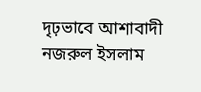দৃঢ়ভাবে আশাবাদী নজরুল ইসলাম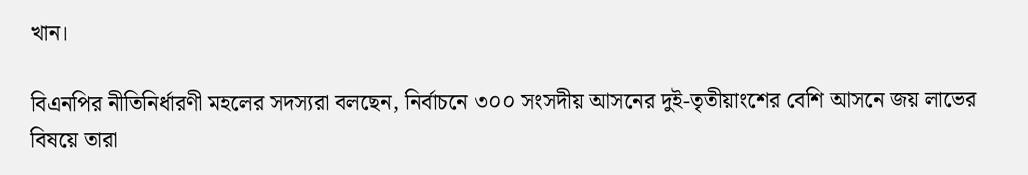খান।

বিএনপির নীতিনির্ধারণী মহলের সদস্যরা বলছেন, নির্বাচনে ৩০০ সংসদীয় আসনের দুই-তৃতীয়াংশের বেশি আসনে জয় লাভের বিষয়ে তারা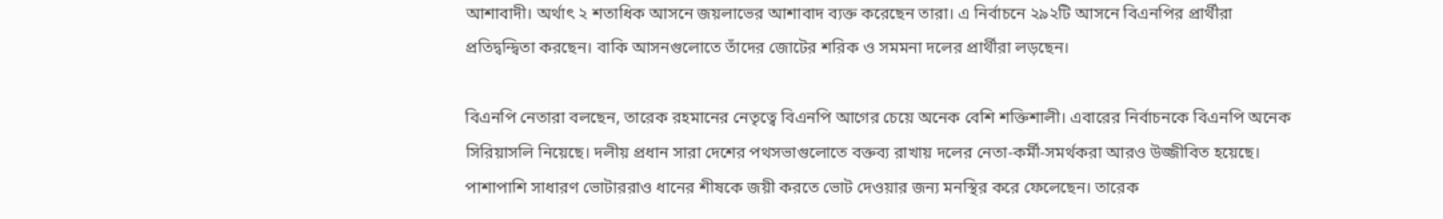আশাবাদী। অর্থাৎ ২ শতাধিক আসনে জয়লাভের আশাবাদ ব্যক্ত করেছেন তারা। এ নির্বাচনে ২৯২টি আসনে বিএনপির প্রার্থীরা প্রতিদ্বন্দ্বিতা করছেন। বাকি আসনগুলোতে তাঁদের জোটের শরিক ও সমমনা দলের প্রার্থীরা লড়ছেন।

বিএনপি নেতারা বলছেন, তারেক রহমানের নেতৃত্বে বিএনপি আগের চেয়ে অনেক বেশি শক্তিশালী। এবারের নির্বাচনকে বিএনপি অনেক সিরিয়াসলি নিয়েছে। দলীয় প্রধান সারা দেশের পথসভাগুলোতে বক্তব্য রাখায় দলের নেতা-কর্মী-সমর্থকরা আরও উজ্জীবিত হয়েছে। পাশাপাশি সাধারণ ভোটাররাও ধানের শীষকে জয়ী করতে ভোট দেওয়ার জন্য মনস্থির করে ফেলেছেন। তারেক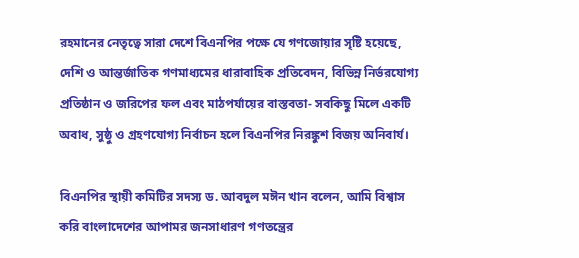রহমানের নেতৃত্বে সারা দেশে বিএনপির পক্ষে যে গণজোয়ার সৃষ্টি হয়েছে, দেশি ও আন্তর্জাতিক গণমাধ্যমের ধারাবাহিক প্রতিবেদন, বিভিন্ন নির্ভরযোগ্য প্রতিষ্ঠান ও জরিপের ফল এবং মাঠপর্যায়ের বাস্তবতা- সবকিছু মিলে একটি অবাধ, সুষ্ঠু ও গ্রহণযোগ্য নির্বাচন হলে বিএনপির নিরঙ্কুশ বিজয় অনিবার্য।

বিএনপির স্থায়ী কমিটির সদস্য ড. আবদুল মঈন খান বলেন, আমি বিশ্বাস করি বাংলাদেশের আপামর জনসাধারণ গণতন্ত্রের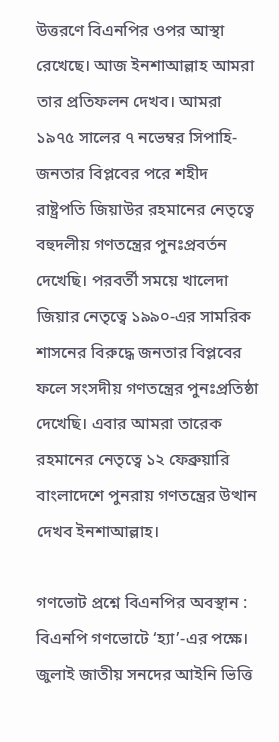উত্তরণে বিএনপির ওপর আস্থা রেখেছে। আজ ইনশাআল্লাহ আমরা তার প্রতিফলন দেখব। আমরা ১৯৭৫ সালের ৭ নভেম্বর সিপাহি-জনতার বিপ্লবের পরে শহীদ রাষ্ট্রপতি জিয়াউর রহমানের নেতৃত্বে বহুদলীয় গণতন্ত্রের পুনঃপ্রবর্তন দেখেছি। পরবর্তী সময়ে খালেদা জিয়ার নেতৃত্বে ১৯৯০-এর সামরিক শাসনের বিরুদ্ধে জনতার বিপ্লবের ফলে সংসদীয় গণতন্ত্রের পুনঃপ্রতিষ্ঠা দেখেছি। এবার আমরা তারেক রহমানের নেতৃত্বে ১২ ফেব্রুয়ারি বাংলাদেশে পুনরায় গণতন্ত্রের উত্থান দেখব ইনশাআল্লাহ।

গণভোট প্রশ্নে বিএনপির অবস্থান : বিএনপি গণভোটে ‘হ্যা’-এর পক্ষে। জুলাই জাতীয় সনদের আইনি ভিত্তি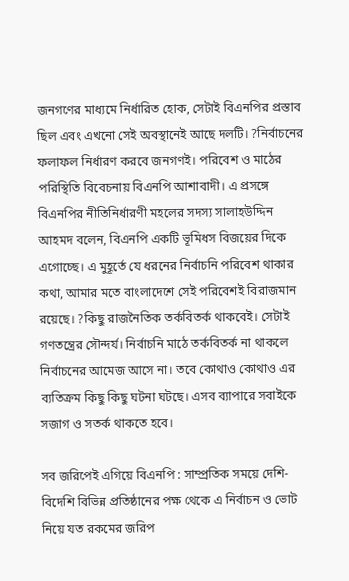জনগণের মাধ্যমে নির্ধারিত হোক, সেটাই বিএনপির প্রস্তাব ছিল এবং এখনো সেই অবস্থানেই আছে দলটি। ?নির্বাচনের ফলাফল নির্ধারণ করবে জনগণই। পরিবেশ ও মাঠের পরিস্থিতি বিবেচনায় বিএনপি আশাবাদী। এ প্রসঙ্গে বিএনপির নীতিনির্ধারণী মহলের সদস্য সালাহউদ্দিন আহমদ বলেন, বিএনপি একটি ভূমিধস বিজয়ের দিকে এগোচ্ছে। এ মুহূর্তে যে ধরনের নির্বাচনি পরিবেশ থাকার কথা, আমার মতে বাংলাদেশে সেই পরিবেশই বিরাজমান রয়েছে। ?কিছু রাজনৈতিক তর্কবিতর্ক থাকবেই। সেটাই গণতন্ত্রের সৌন্দর্য। নির্বাচনি মাঠে তর্কবিতর্ক না থাকলে নির্বাচনের আমেজ আসে না। তবে কোথাও কোথাও এর ব্যতিক্রম কিছু কিছু ঘটনা ঘটছে। এসব ব্যাপারে সবাইকে সজাগ ও সতর্ক থাকতে হবে।

সব জরিপেই এগিয়ে বিএনপি : সাম্প্রতিক সময়ে দেশি-বিদেশি বিভিন্ন প্রতিষ্ঠানের পক্ষ থেকে এ নির্বাচন ও ভোট নিয়ে যত রকমের জরিপ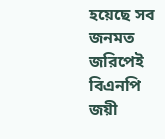হয়েছে সব জনমত জরিপেই বিএনপি জয়ী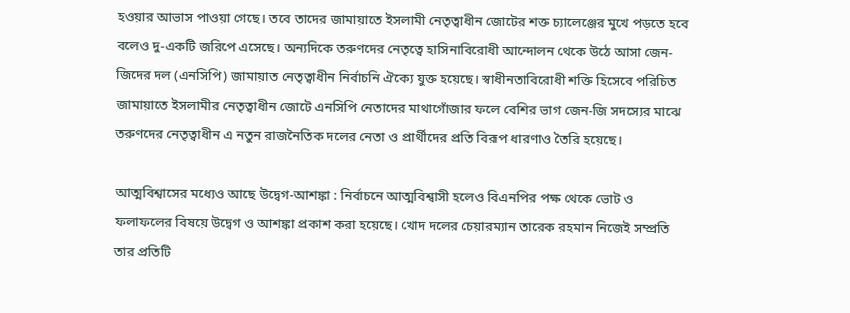হওয়ার আভাস পাওয়া গেছে। তবে তাদের জামায়াতে ইসলামী নেতৃত্বাধীন জোটের শক্ত চ্যালেঞ্জের মুখে পড়তে হবে বলেও দু-একটি জরিপে এসেছে। অন্যদিকে তরুণদের নেতৃত্বে হাসিনাবিরোধী আন্দোলন থেকে উঠে আসা জেন-জিদের দল (এনসিপি) জামায়াত নেতৃত্বাধীন নির্বাচনি ঐক্যে যুক্ত হয়েছে। স্বাধীনতাবিরোধী শক্তি হিসেবে পরিচিত জামায়াতে ইসলামীর নেতৃত্বাধীন জোটে এনসিপি নেতাদের মাথাগোঁজার ফলে বেশির ভাগ জেন-জি সদস্যের মাঝে তরুণদের নেতৃত্বাধীন এ নতুন রাজনৈতিক দলের নেতা ও প্রার্থীদের প্রতি বিরূপ ধারণাও তৈরি হয়েছে।

আত্মবিশ্বাসের মধ্যেও আছে উদ্বেগ-আশঙ্কা : নির্বাচনে আত্মবিশ্বাসী হলেও বিএনপির পক্ষ থেকে ভোট ও ফলাফলের বিষয়ে উদ্বেগ ও আশঙ্কা প্রকাশ করা হয়েছে। খোদ দলের চেয়ারম্যান তারেক রহমান নিজেই সম্প্রতি তার প্রতিটি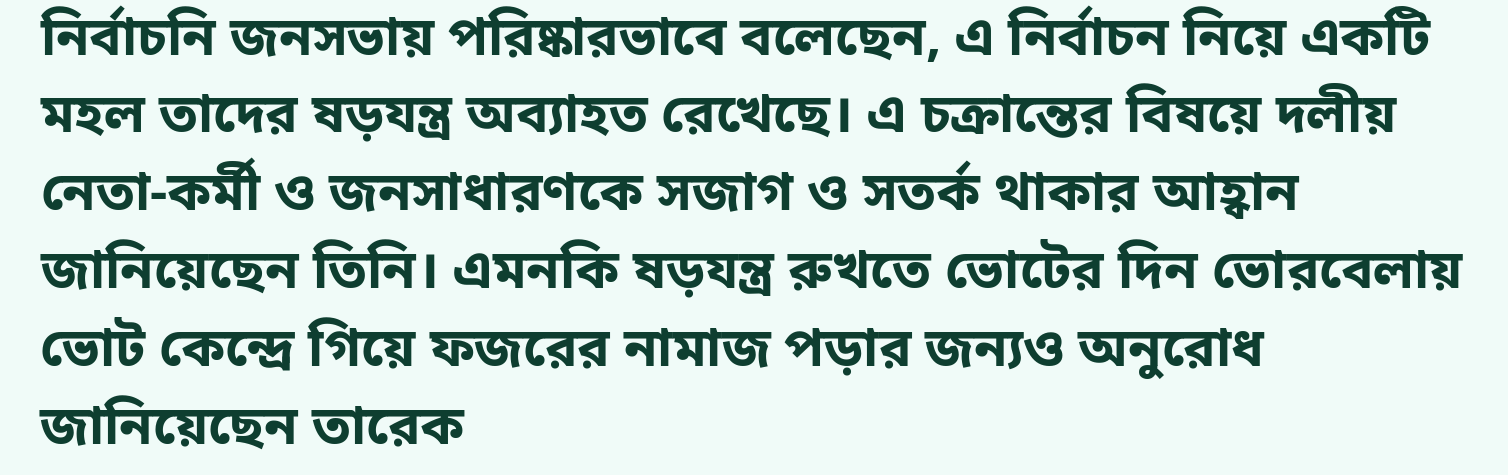নির্বাচনি জনসভায় পরিষ্কারভাবে বলেছেন, এ নির্বাচন নিয়ে একটি মহল তাদের ষড়যন্ত্র অব্যাহত রেখেছে। এ চক্রান্তের বিষয়ে দলীয় নেতা-কর্মী ও জনসাধারণকে সজাগ ও সতর্ক থাকার আহ্বান জানিয়েছেন তিনি। এমনকি ষড়যন্ত্র রুখতে ভোটের দিন ভোরবেলায় ভোট কেন্দ্রে গিয়ে ফজরের নামাজ পড়ার জন্যও অনুরোধ জানিয়েছেন তারেক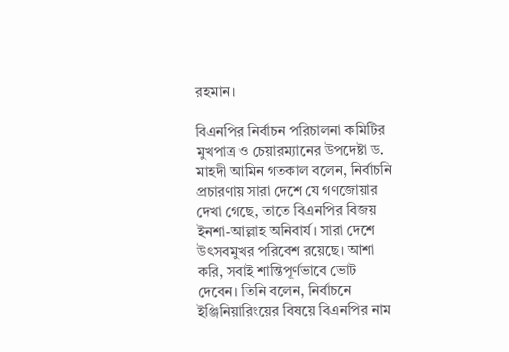রহমান।

বিএনপির নির্বাচন পরিচালনা কমিটির মুখপাত্র ও চেয়ারম্যানের উপদেষ্টা ড. মাহদী আমিন গতকাল বলেন, নির্বাচনি প্রচারণায় সারা দেশে যে গণজোয়ার দেখা গেছে, তাতে বিএনপির বিজয় ইনশা-আল্লাহ অনিবার্য। সারা দেশে উৎসবমুখর পরিবেশ রয়েছে। আশা করি, সবাই শান্তিপূর্ণভাবে ভোট দেবেন। তিনি বলেন, নির্বাচনে ইঞ্জিনিয়ারিংয়ের বিষয়ে বিএনপির নাম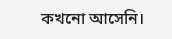কখনো আসেনি।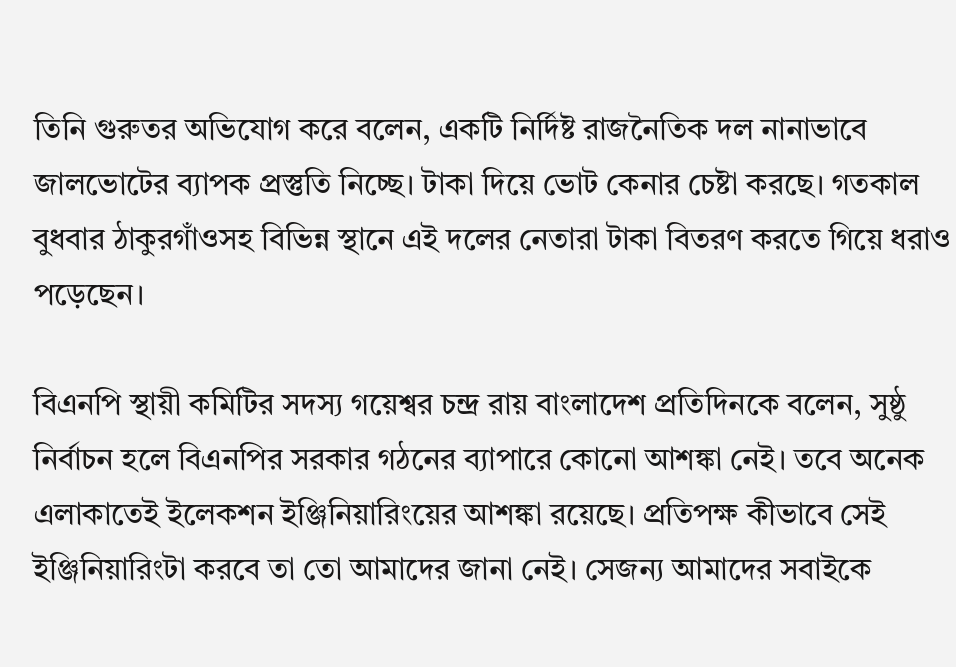তিনি গুরুতর অভিযোগ করে বলেন, একটি নির্দিষ্ট রাজনৈতিক দল নানাভাবে জালভোটের ব্যাপক প্রস্তুতি নিচ্ছে। টাকা দিয়ে ভোট কেনার চেষ্টা করছে। গতকাল বুধবার ঠাকুরগাঁওসহ বিভিন্ন স্থানে এই দলের নেতারা টাকা বিতরণ করতে গিয়ে ধরাও পড়েছেন।

বিএনপি স্থায়ী কমিটির সদস্য গয়েশ্বর চন্দ্র রায় বাংলাদেশ প্রতিদিনকে বলেন, সুষ্ঠু নির্বাচন হলে বিএনপির সরকার গঠনের ব্যাপারে কোনো আশঙ্কা নেই। তবে অনেক এলাকাতেই ইলেকশন ইঞ্জিনিয়ারিংয়ের আশঙ্কা রয়েছে। প্রতিপক্ষ কীভাবে সেই ইঞ্জিনিয়ারিংটা করবে তা তো আমাদের জানা নেই। সেজন্য আমাদের সবাইকে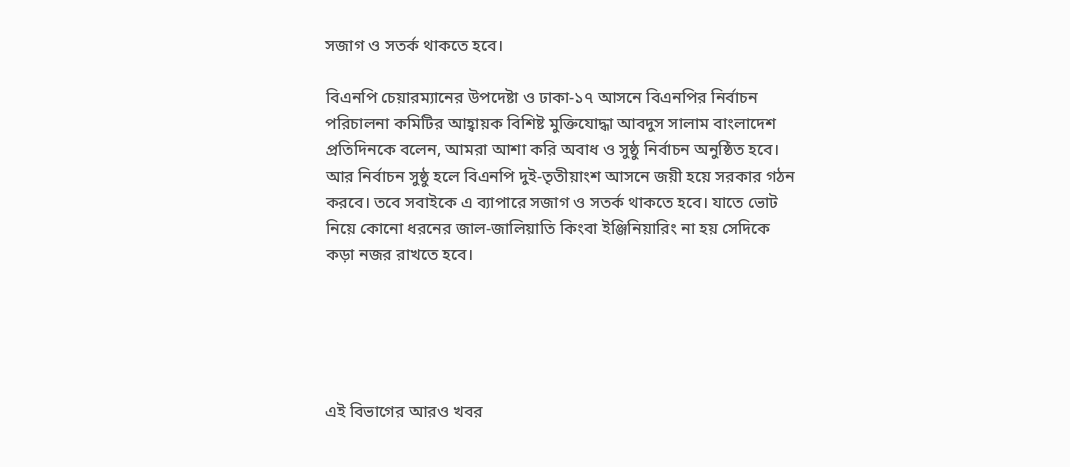সজাগ ও সতর্ক থাকতে হবে।

বিএনপি চেয়ারম্যানের উপদেষ্টা ও ঢাকা-১৭ আসনে বিএনপির নির্বাচন পরিচালনা কমিটির আহ্বায়ক বিশিষ্ট মুক্তিযোদ্ধা আবদুস সালাম বাংলাদেশ প্রতিদিনকে বলেন, আমরা আশা করি অবাধ ও সুষ্ঠু নির্বাচন অনুষ্ঠিত হবে। আর নির্বাচন সুষ্ঠু হলে বিএনপি দুই-তৃতীয়াংশ আসনে জয়ী হয়ে সরকার গঠন করবে। তবে সবাইকে এ ব্যাপারে সজাগ ও সতর্ক থাকতে হবে। যাতে ভোট নিয়ে কোনো ধরনের জাল-জালিয়াতি কিংবা ইঞ্জিনিয়ারিং না হয় সেদিকে কড়া নজর রাখতে হবে।





এই বিভাগের আরও খবর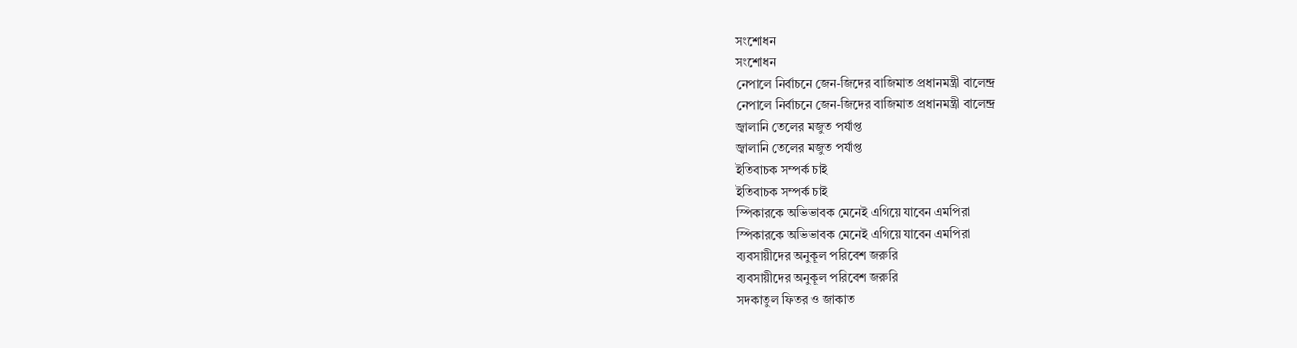সংশোধন
সংশোধন
নেপালে নির্বাচনে জেন-জিদের বাজিমাত প্রধানমন্ত্রী বালেন্দ্র
নেপালে নির্বাচনে জেন-জিদের বাজিমাত প্রধানমন্ত্রী বালেন্দ্র
জ্বালানি তেলের মজুত পর্যাপ্ত
জ্বালানি তেলের মজুত পর্যাপ্ত
ইতিবাচক সম্পর্ক চাই
ইতিবাচক সম্পর্ক চাই
স্পিকারকে অভিভাবক মেনেই এগিয়ে যাবেন এমপিরা
স্পিকারকে অভিভাবক মেনেই এগিয়ে যাবেন এমপিরা
ব্যবসায়ীদের অনুকূল পরিবেশ জরুরি
ব্যবসায়ীদের অনুকূল পরিবেশ জরুরি
সদকাতুল ফিতর ও জাকাত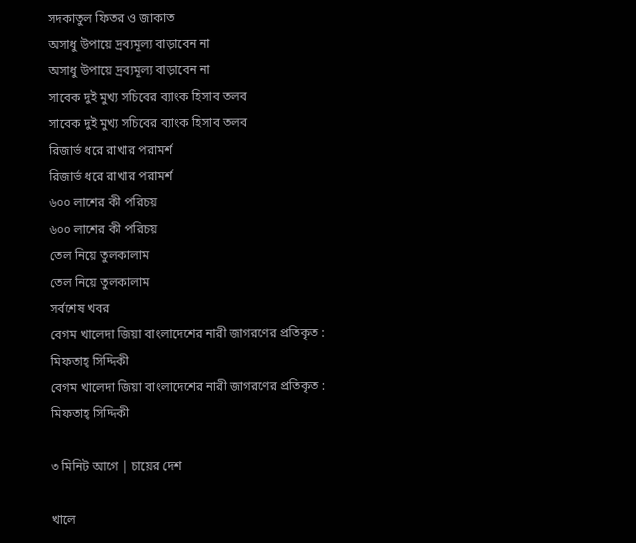সদকাতুল ফিতর ও জাকাত
অসাধু উপায়ে দ্রব্যমূল্য বাড়াবেন না
অসাধু উপায়ে দ্রব্যমূল্য বাড়াবেন না
সাবেক দুই মুখ্য সচিবের ব্যাংক হিসাব তলব
সাবেক দুই মুখ্য সচিবের ব্যাংক হিসাব তলব
রিজার্ভ ধরে রাখার পরামর্শ
রিজার্ভ ধরে রাখার পরামর্শ
৬০০ লাশের কী পরিচয়
৬০০ লাশের কী পরিচয়
তেল নিয়ে তুলকালাম
তেল নিয়ে তুলকালাম
সর্বশেষ খবর
বেগম খালেদা জিয়া বাংলাদেশের নারী জাগরণের প্রতিকৃত : মিফতাহ্ সিদ্দিকী
বেগম খালেদা জিয়া বাংলাদেশের নারী জাগরণের প্রতিকৃত : মিফতাহ্ সিদ্দিকী

৩ মিনিট আগে | চায়ের দেশ

খালে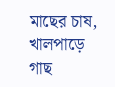মাছের চাষ, খালপাড়ে গাছ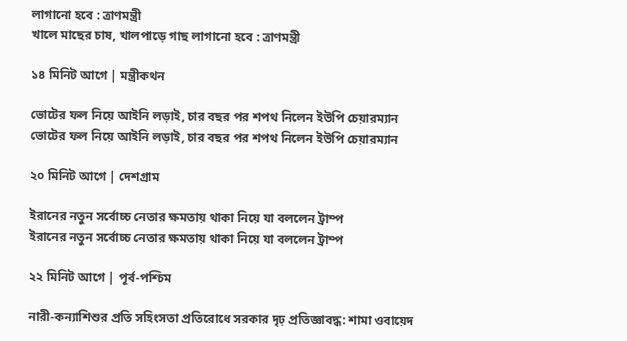লাগানো হবে : ত্রাণমন্ত্রী
খালে মাছের চাষ, খালপাড়ে গাছ লাগানো হবে : ত্রাণমন্ত্রী

১৪ মিনিট আগে | মন্ত্রীকথন

ভোটের ফল নিয়ে আইনি লড়াই, চার বছর পর শপথ নিলেন ইউপি চেয়ারম্যান
ভোটের ফল নিয়ে আইনি লড়াই, চার বছর পর শপথ নিলেন ইউপি চেয়ারম্যান

২০ মিনিট আগে | দেশগ্রাম

ইরানের নতুন সর্বোচ্চ নেতার ক্ষমতায় থাকা নিয়ে যা বললেন ট্রাম্প
ইরানের নতুন সর্বোচ্চ নেতার ক্ষমতায় থাকা নিয়ে যা বললেন ট্রাম্প

২২ মিনিট আগে | পূর্ব-পশ্চিম

নারী-কন্যাশিশুর প্রতি সহিংসতা প্রতিরোধে সরকার দৃঢ় প্রতিজ্ঞাবদ্ধ: শামা ওবায়েদ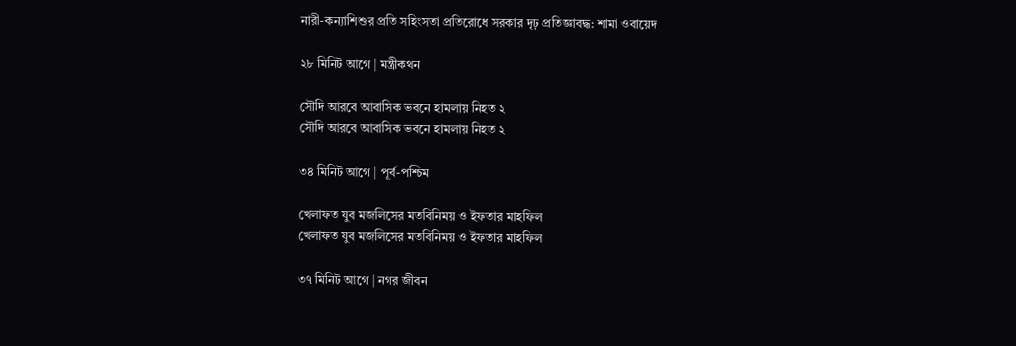নারী-কন্যাশিশুর প্রতি সহিংসতা প্রতিরোধে সরকার দৃঢ় প্রতিজ্ঞাবদ্ধ: শামা ওবায়েদ

২৮ মিনিট আগে | মন্ত্রীকথন

সৌদি আরবে আবাসিক ভবনে হামলায় নিহত ২
সৌদি আরবে আবাসিক ভবনে হামলায় নিহত ২

৩৪ মিনিট আগে | পূর্ব-পশ্চিম

খেলাফত যুব মজলিসের মতবিনিময় ও ইফতার মাহফিল
খেলাফত যুব মজলিসের মতবিনিময় ও ইফতার মাহফিল

৩৭ মিনিট আগে | নগর জীবন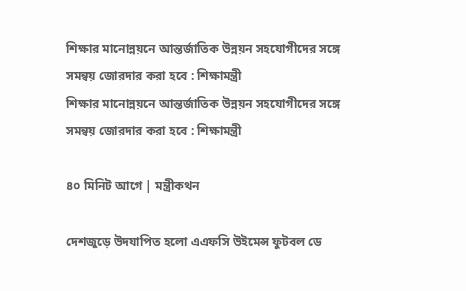শিক্ষার মানোন্নয়নে আন্তর্জাতিক উন্নয়ন সহযোগীদের সঙ্গে সমন্বয় জোরদার করা হবে : শিক্ষামন্ত্রী
শিক্ষার মানোন্নয়নে আন্তর্জাতিক উন্নয়ন সহযোগীদের সঙ্গে সমন্বয় জোরদার করা হবে : শিক্ষামন্ত্রী

৪০ মিনিট আগে | মন্ত্রীকথন

দেশজুড়ে উদযাপিত হলো এএফসি উইমেন্স ফুটবল ডে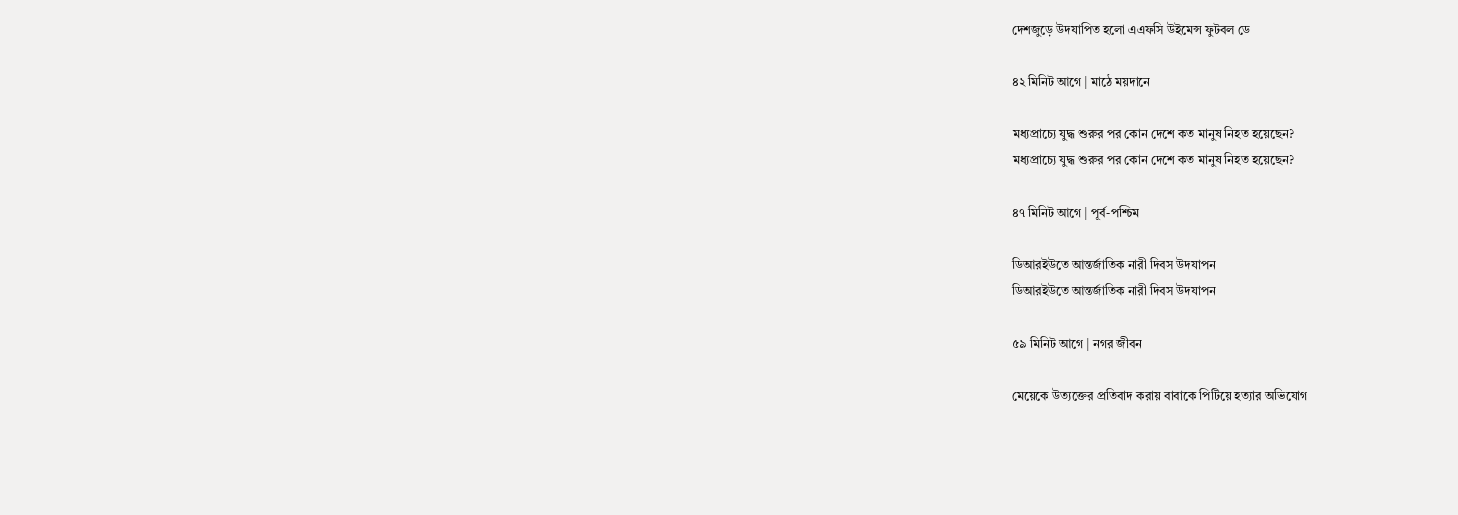দেশজুড়ে উদযাপিত হলো এএফসি উইমেন্স ফুটবল ডে

৪২ মিনিট আগে | মাঠে ময়দানে

মধ্যপ্রাচ্যে যুদ্ধ শুরুর পর কোন দেশে কত মানুষ নিহত হয়েছেন?
মধ্যপ্রাচ্যে যুদ্ধ শুরুর পর কোন দেশে কত মানুষ নিহত হয়েছেন?

৪৭ মিনিট আগে | পূর্ব-পশ্চিম

ডিআরইউতে আন্তর্জাতিক নারী দিবস উদযাপন
ডিআরইউতে আন্তর্জাতিক নারী দিবস উদযাপন

৫৯ মিনিট আগে | নগর জীবন

মেয়েকে উত্যক্তের প্রতিবাদ করায় বাবাকে পিটিয়ে হত্যার অভিযোগ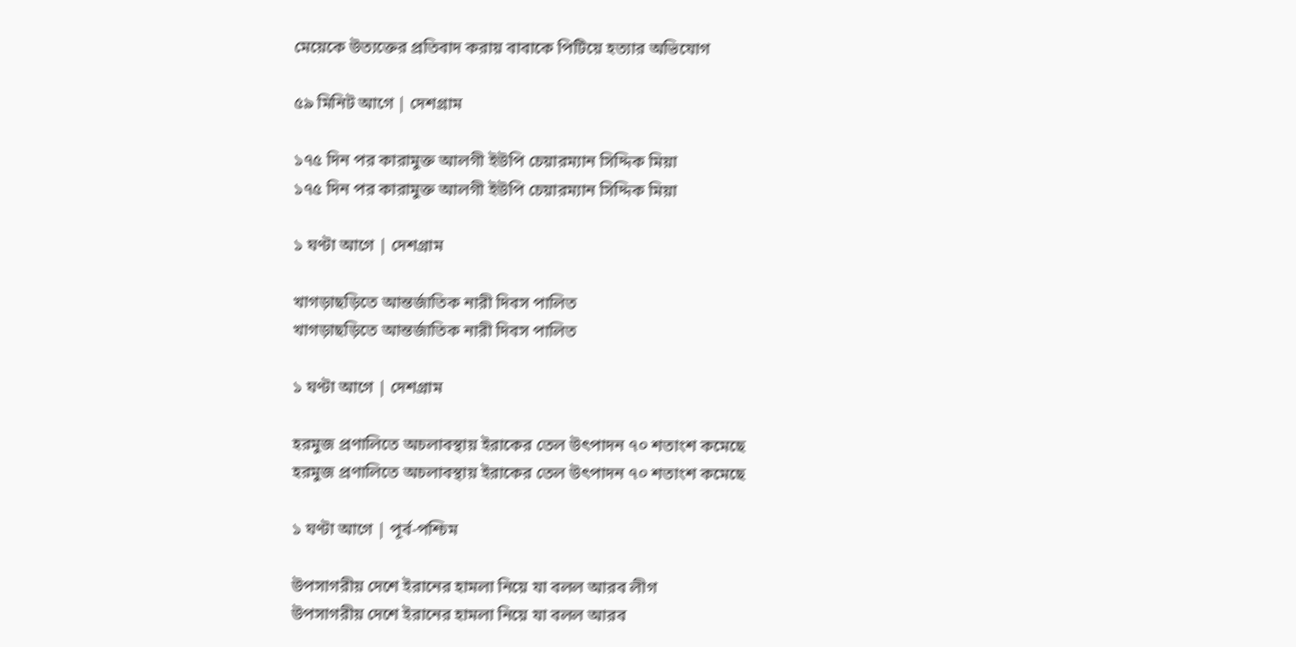মেয়েকে উত্যক্তের প্রতিবাদ করায় বাবাকে পিটিয়ে হত্যার অভিযোগ

৫৯ মিনিট আগে | দেশগ্রাম

১৭৫ দিন পর কারামুক্ত আলগী ইউপি চেয়ারম্যান সিদ্দিক মিয়া
১৭৫ দিন পর কারামুক্ত আলগী ইউপি চেয়ারম্যান সিদ্দিক মিয়া

১ ঘণ্টা আগে | দেশগ্রাম

খাগড়াছড়িতে আন্তর্জাতিক নারী দিবস পালিত
খাগড়াছড়িতে আন্তর্জাতিক নারী দিবস পালিত

১ ঘণ্টা আগে | দেশগ্রাম

হরমুজ প্রণালিতে অচলাবস্থায় ইরাকের তেল উৎপাদন ৭০ শতাংশ কমেছে
হরমুজ প্রণালিতে অচলাবস্থায় ইরাকের তেল উৎপাদন ৭০ শতাংশ কমেছে

১ ঘণ্টা আগে | পূর্ব-পশ্চিম

উপসাগরীয় দেশে ইরানের হামলা নিয়ে যা বলল আরব লীগ
উপসাগরীয় দেশে ইরানের হামলা নিয়ে যা বলল আরব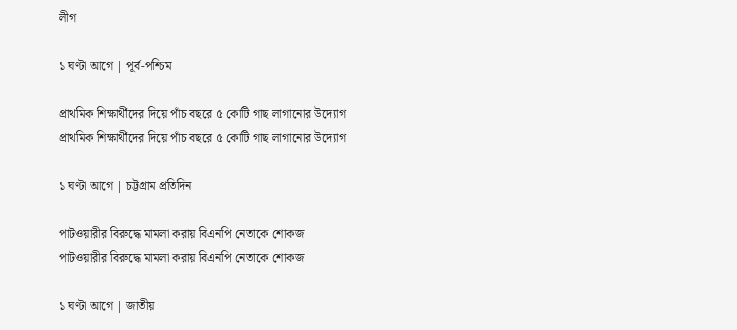লীগ

১ ঘণ্টা আগে | পূর্ব-পশ্চিম

প্রাথমিক শিক্ষার্থীদের দিয়ে পাঁচ বছরে ৫ কোটি গাছ লাগানোর উদ্যোগ
প্রাথমিক শিক্ষার্থীদের দিয়ে পাঁচ বছরে ৫ কোটি গাছ লাগানোর উদ্যোগ

১ ঘণ্টা আগে | চট্টগ্রাম প্রতিদিন

পাটওয়ারীর বিরুদ্ধে মামলা করায় বিএনপি নেতাকে শোকজ
পাটওয়ারীর বিরুদ্ধে মামলা করায় বিএনপি নেতাকে শোকজ

১ ঘণ্টা আগে | জাতীয়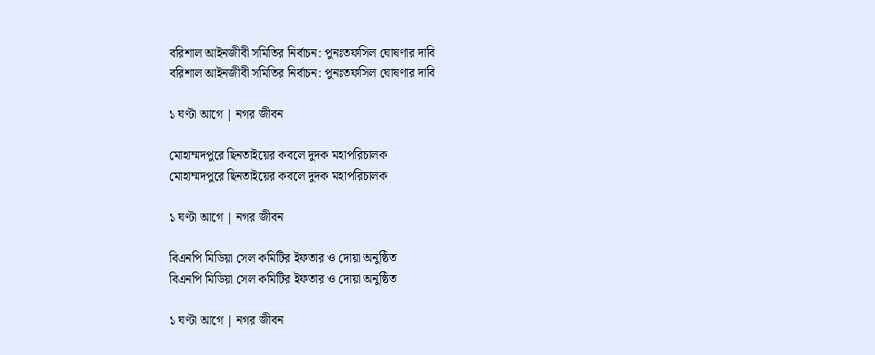বরিশাল আইনজীবী সমিতির নির্বাচন: পুনঃতফসিল ঘোষণার দাবি
বরিশাল আইনজীবী সমিতির নির্বাচন: পুনঃতফসিল ঘোষণার দাবি

১ ঘণ্টা আগে | নগর জীবন

মোহাম্মদপুরে ছিনতাইয়ের কবলে দুদক মহাপরিচালক
মোহাম্মদপুরে ছিনতাইয়ের কবলে দুদক মহাপরিচালক

১ ঘণ্টা আগে | নগর জীবন

বিএনপি মিডিয়া সেল কমিটির ইফতার ও দোয়া অনুষ্ঠিত
বিএনপি মিডিয়া সেল কমিটির ইফতার ও দোয়া অনুষ্ঠিত

১ ঘণ্টা আগে | নগর জীবন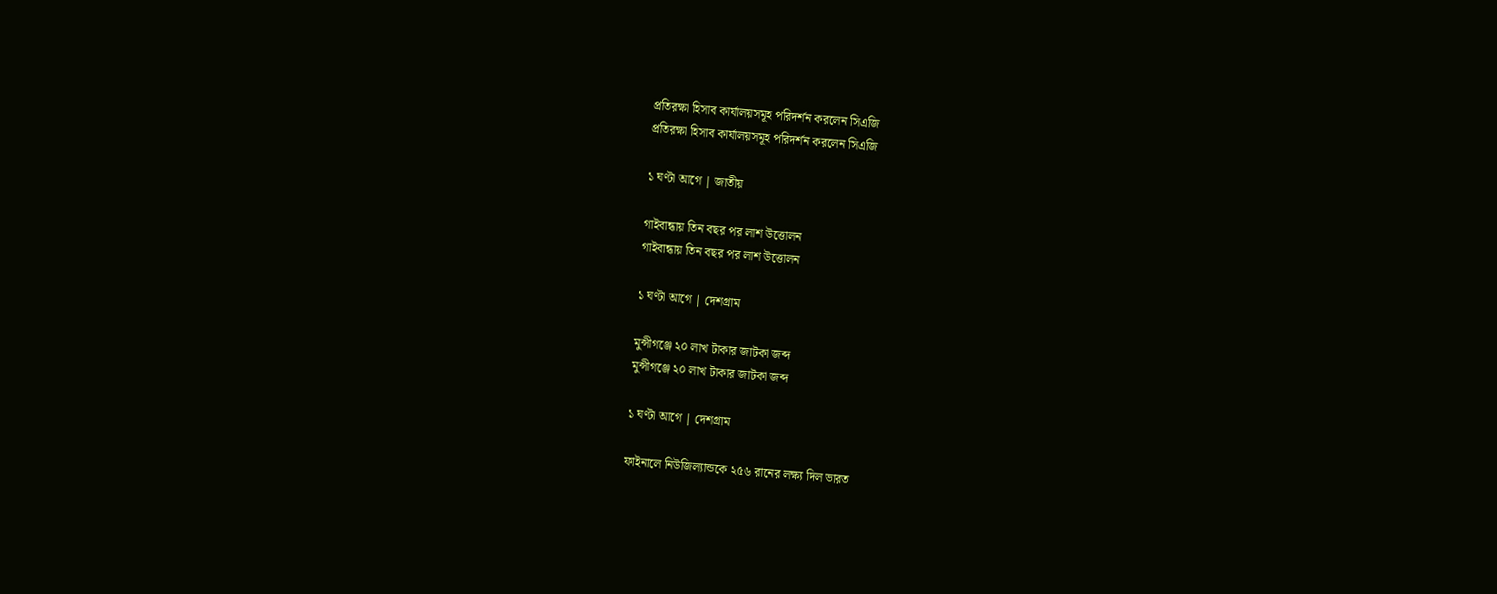প্রতিরক্ষা হিসাব কার্যালয়সমূহ পরিদর্শন করলেন সিএজি
প্রতিরক্ষা হিসাব কার্যালয়সমূহ পরিদর্শন করলেন সিএজি

১ ঘণ্টা আগে | জাতীয়

গাইবান্ধায় তিন বছর পর লাশ উত্তোলন
গাইবান্ধায় তিন বছর পর লাশ উত্তোলন

১ ঘণ্টা আগে | দেশগ্রাম

মুন্সীগঞ্জে ২০ লাখ টাকার জাটকা জব্দ
মুন্সীগঞ্জে ২০ লাখ টাকার জাটকা জব্দ

১ ঘণ্টা আগে | দেশগ্রাম

ফাইনালে নিউজিল্যান্ডকে ২৫৬ রানের লক্ষ্য দিল ভারত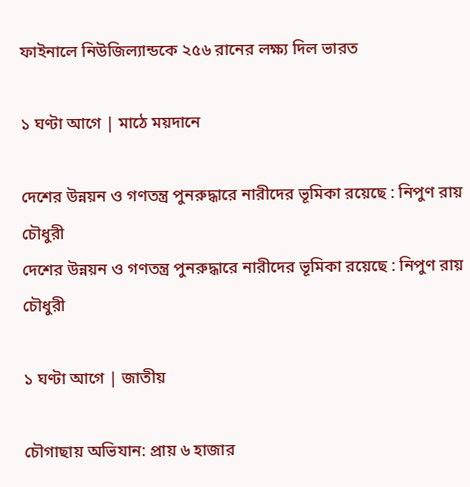ফাইনালে নিউজিল্যান্ডকে ২৫৬ রানের লক্ষ্য দিল ভারত

১ ঘণ্টা আগে | মাঠে ময়দানে

দেশের উন্নয়ন ও গণতন্ত্র পুনরুদ্ধারে নারীদের ভূমিকা রয়েছে : নিপুণ রায় চৌধুরী
দেশের উন্নয়ন ও গণতন্ত্র পুনরুদ্ধারে নারীদের ভূমিকা রয়েছে : নিপুণ রায় চৌধুরী

১ ঘণ্টা আগে | জাতীয়

চৌগাছায় অভিযান: প্রায় ৬ হাজার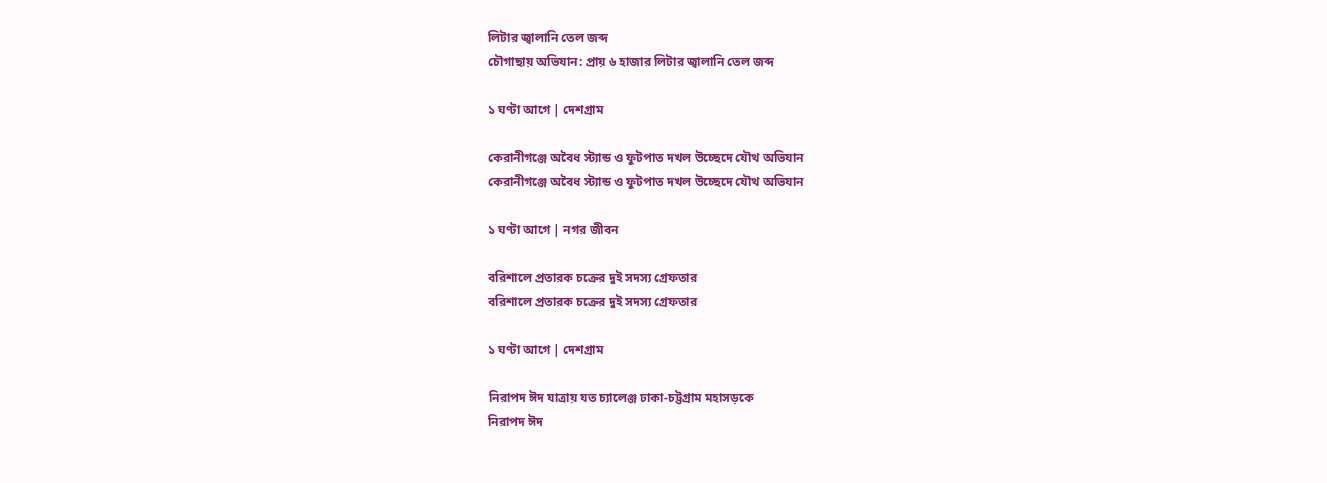লিটার জ্বালানি তেল জব্দ
চৌগাছায় অভিযান: প্রায় ৬ হাজার লিটার জ্বালানি তেল জব্দ

১ ঘণ্টা আগে | দেশগ্রাম

কেরানীগঞ্জে অবৈধ স্ট্যান্ড ও ফুটপাত দখল উচ্ছেদে যৌথ অভিযান
কেরানীগঞ্জে অবৈধ স্ট্যান্ড ও ফুটপাত দখল উচ্ছেদে যৌথ অভিযান

১ ঘণ্টা আগে | নগর জীবন

বরিশালে প্রতারক চক্রের দুই সদস্য গ্রেফতার
বরিশালে প্রতারক চক্রের দুই সদস্য গ্রেফতার

১ ঘণ্টা আগে | দেশগ্রাম

নিরাপদ ঈদ যাত্রায় যত চ্যালেঞ্জ ঢাকা-চট্টগ্রাম মহাসড়কে
নিরাপদ ঈদ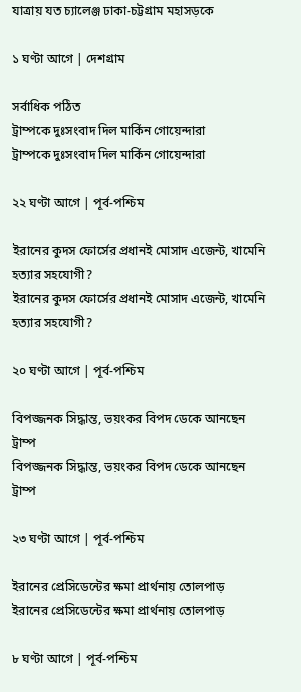যাত্রায় যত চ্যালেঞ্জ ঢাকা-চট্টগ্রাম মহাসড়কে

১ ঘণ্টা আগে | দেশগ্রাম

সর্বাধিক পঠিত
ট্রাম্পকে দুঃসংবাদ দিল মার্কিন গোয়েন্দারা
ট্রাম্পকে দুঃসংবাদ দিল মার্কিন গোয়েন্দারা

২২ ঘণ্টা আগে | পূর্ব-পশ্চিম

ইরানের কুদস ফোর্সের প্রধানই মোসাদ এজেন্ট, খামেনি হত্যার সহযোগী?
ইরানের কুদস ফোর্সের প্রধানই মোসাদ এজেন্ট, খামেনি হত্যার সহযোগী?

২০ ঘণ্টা আগে | পূর্ব-পশ্চিম

বিপজ্জনক সিদ্ধান্ত, ভয়ংকর বিপদ ডেকে আনছেন ট্রাম্প
বিপজ্জনক সিদ্ধান্ত, ভয়ংকর বিপদ ডেকে আনছেন ট্রাম্প

২৩ ঘণ্টা আগে | পূর্ব-পশ্চিম

ইরানের প্রেসিডেন্টের ক্ষমা প্রার্থনায় তোলপাড়
ইরানের প্রেসিডেন্টের ক্ষমা প্রার্থনায় তোলপাড়

৮ ঘণ্টা আগে | পূর্ব-পশ্চিম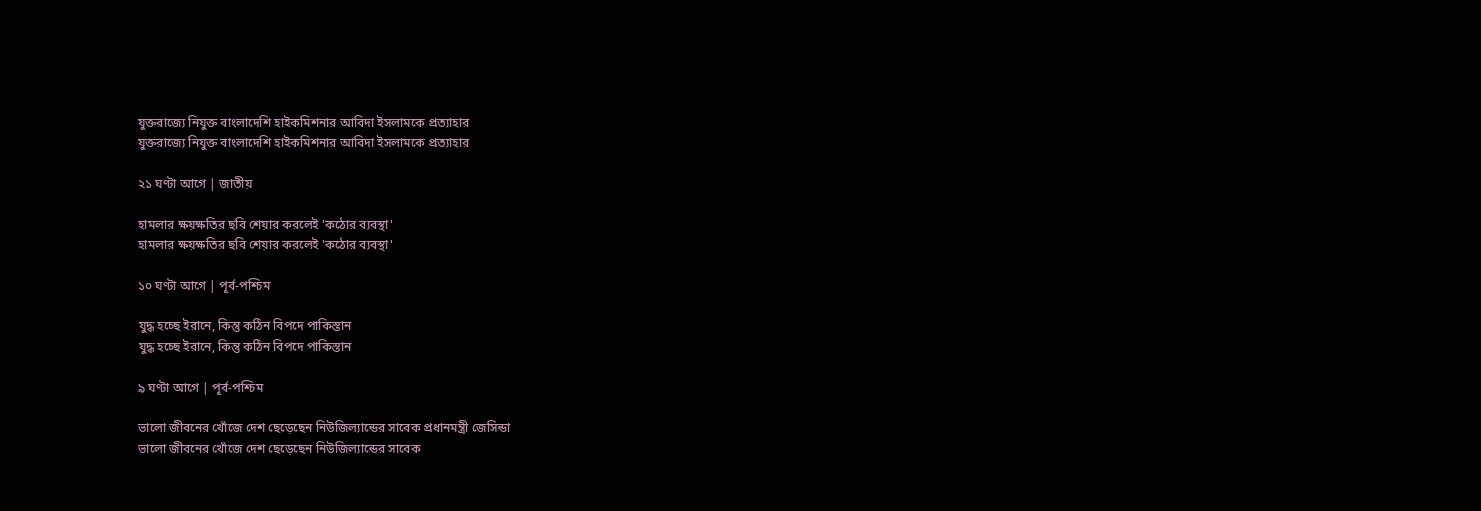যুক্তরাজ্যে নিযুক্ত বাংলাদেশি হাইকমিশনার আবিদা ইসলামকে প্রত্যাহার
যুক্তরাজ্যে নিযুক্ত বাংলাদেশি হাইকমিশনার আবিদা ইসলামকে প্রত্যাহার

২১ ঘণ্টা আগে | জাতীয়

হামলার ক্ষয়ক্ষতির ছবি শেয়ার করলেই 'কঠোর ব্যবস্থা'
হামলার ক্ষয়ক্ষতির ছবি শেয়ার করলেই 'কঠোর ব্যবস্থা'

১০ ঘণ্টা আগে | পূর্ব-পশ্চিম

যুদ্ধ হচ্ছে ইরানে, কিন্তু কঠিন বিপদে পাকিস্তান
যুদ্ধ হচ্ছে ইরানে, কিন্তু কঠিন বিপদে পাকিস্তান

৯ ঘণ্টা আগে | পূর্ব-পশ্চিম

ভালো জীবনের খোঁজে দেশ ছেড়েছেন নিউজিল্যান্ডের সাবেক প্রধানমন্ত্রী জেসিন্ডা
ভালো জীবনের খোঁজে দেশ ছেড়েছেন নিউজিল্যান্ডের সাবেক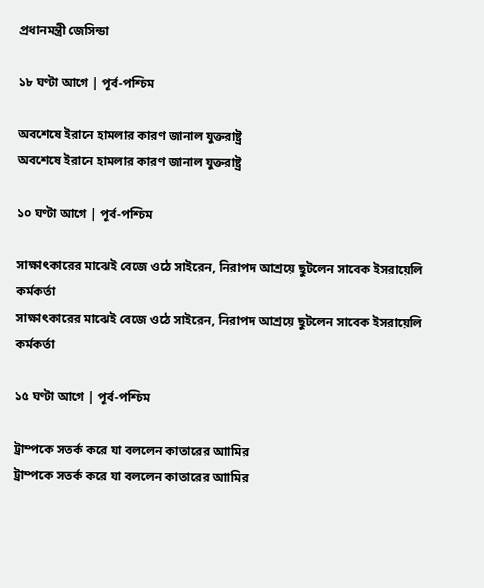প্রধানমন্ত্রী জেসিন্ডা

১৮ ঘণ্টা আগে | পূর্ব-পশ্চিম

অবশেষে ইরানে হামলার কারণ জানাল যুক্তরাষ্ট্র
অবশেষে ইরানে হামলার কারণ জানাল যুক্তরাষ্ট্র

১০ ঘণ্টা আগে | পূর্ব-পশ্চিম

সাক্ষাৎকারের মাঝেই বেজে ওঠে সাইরেন, নিরাপদ আশ্রয়ে ছুটলেন সাবেক ইসরায়েলি কর্মকর্তা
সাক্ষাৎকারের মাঝেই বেজে ওঠে সাইরেন, নিরাপদ আশ্রয়ে ছুটলেন সাবেক ইসরায়েলি কর্মকর্তা

১৫ ঘণ্টা আগে | পূর্ব-পশ্চিম

ট্রাম্পকে সতর্ক করে যা বললেন কাতারের আামির
ট্রাম্পকে সতর্ক করে যা বললেন কাতারের আামির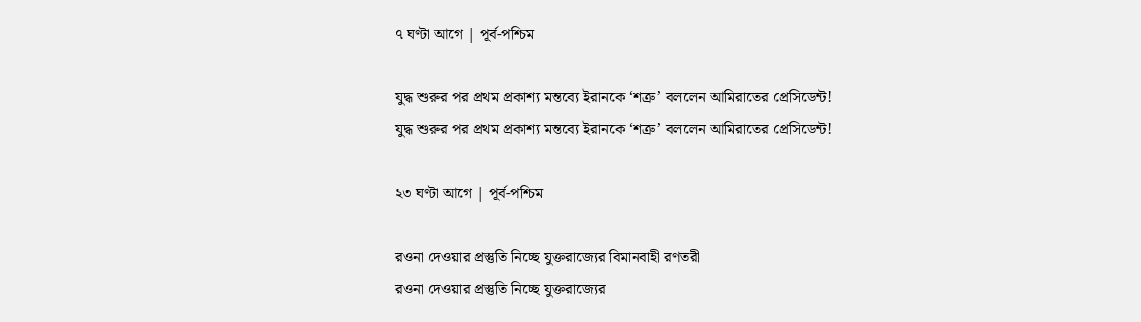৭ ঘণ্টা আগে | পূর্ব-পশ্চিম

যুদ্ধ শুরুর পর প্রথম প্রকাশ্য মন্তব্যে ইরানকে ‘শত্রু’ বললেন আমিরাতের প্রেসিডেন্ট!
যুদ্ধ শুরুর পর প্রথম প্রকাশ্য মন্তব্যে ইরানকে ‘শত্রু’ বললেন আমিরাতের প্রেসিডেন্ট!

২৩ ঘণ্টা আগে | পূর্ব-পশ্চিম

রওনা দেওয়ার প্রস্তুতি নিচ্ছে যুক্তরাজ্যের বিমানবাহী রণতরী
রওনা দেওয়ার প্রস্তুতি নিচ্ছে যুক্তরাজ্যের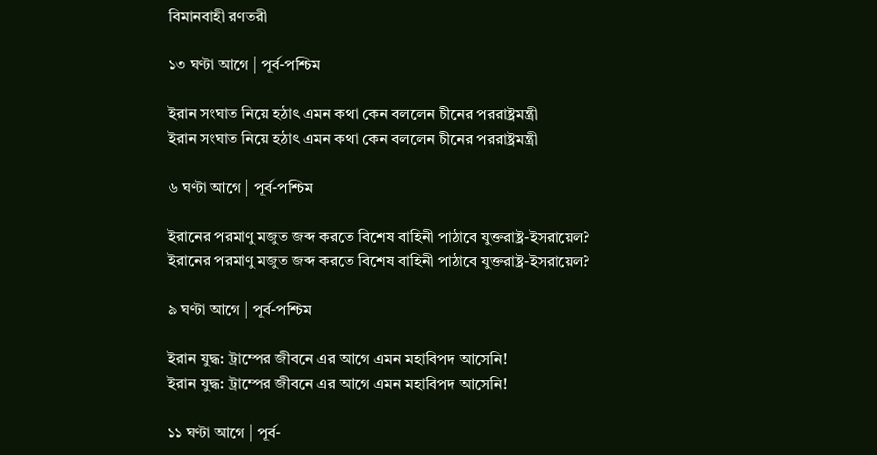বিমানবাহী রণতরী

১৩ ঘণ্টা আগে | পূর্ব-পশ্চিম

ইরান সংঘাত নিয়ে হঠাৎ এমন কথা কেন বললেন চীনের পররাষ্ট্রমন্ত্রী
ইরান সংঘাত নিয়ে হঠাৎ এমন কথা কেন বললেন চীনের পররাষ্ট্রমন্ত্রী

৬ ঘণ্টা আগে | পূর্ব-পশ্চিম

ইরানের পরমাণু মজুত জব্দ করতে বিশেষ বাহিনী পাঠাবে যুক্তরাষ্ট্র-ইসরায়েল?
ইরানের পরমাণু মজুত জব্দ করতে বিশেষ বাহিনী পাঠাবে যুক্তরাষ্ট্র-ইসরায়েল?

৯ ঘণ্টা আগে | পূর্ব-পশ্চিম

ইরান যুদ্ধ: ট্রাম্পের জীবনে এর আগে এমন মহাবিপদ আসেনি!
ইরান যুদ্ধ: ট্রাম্পের জীবনে এর আগে এমন মহাবিপদ আসেনি!

১১ ঘণ্টা আগে | পূর্ব-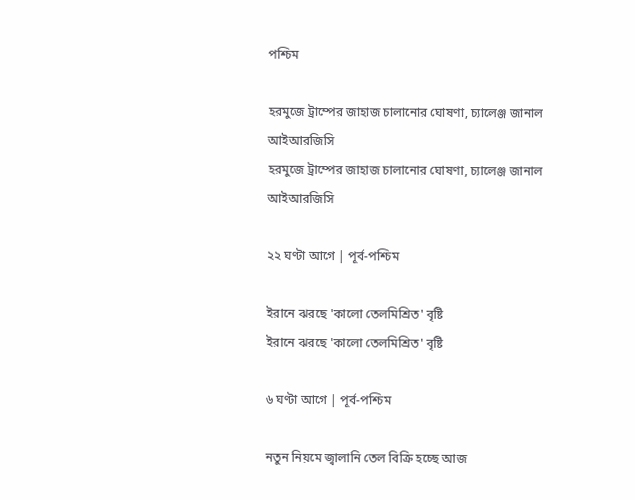পশ্চিম

হরমুজে ট্রাম্পের জাহাজ চালানোর ঘোষণা, চ্যালেঞ্জ জানাল আইআরজিসি
হরমুজে ট্রাম্পের জাহাজ চালানোর ঘোষণা, চ্যালেঞ্জ জানাল আইআরজিসি

২২ ঘণ্টা আগে | পূর্ব-পশ্চিম

ইরানে ঝরছে 'কালো তেলমিশ্রিত' বৃষ্টি
ইরানে ঝরছে 'কালো তেলমিশ্রিত' বৃষ্টি

৬ ঘণ্টা আগে | পূর্ব-পশ্চিম

নতুন নিয়মে জ্বালানি তেল বিক্রি হচ্ছে আজ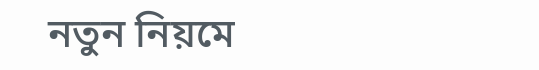নতুন নিয়মে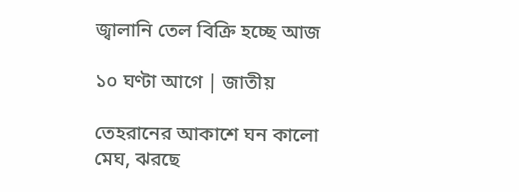জ্বালানি তেল বিক্রি হচ্ছে আজ

১০ ঘণ্টা আগে | জাতীয়

তেহরানের আকাশে ঘন কালো মেঘ, ঝরছে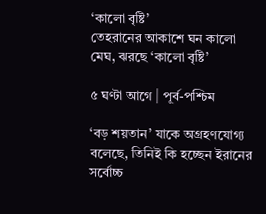‘কালো বৃষ্টি’
তেহরানের আকাশে ঘন কালো মেঘ, ঝরছে ‘কালো বৃষ্টি’

৫ ঘণ্টা আগে | পূর্ব-পশ্চিম

‘বড় শয়তান’ যাকে অগ্রহণযোগ্য বলেছে, তিনিই কি হচ্ছেন ইরানের সর্বোচ্চ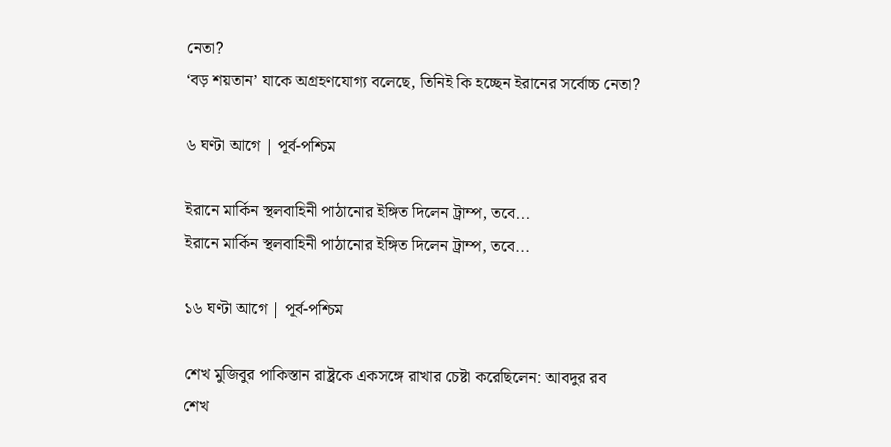নেতা?
‘বড় শয়তান’ যাকে অগ্রহণযোগ্য বলেছে, তিনিই কি হচ্ছেন ইরানের সর্বোচ্চ নেতা?

৬ ঘণ্টা আগে | পূর্ব-পশ্চিম

ইরানে মার্কিন স্থলবাহিনী পাঠানোর ইঙ্গিত দিলেন ট্রাম্প, তবে...
ইরানে মার্কিন স্থলবাহিনী পাঠানোর ইঙ্গিত দিলেন ট্রাম্প, তবে...

১৬ ঘণ্টা আগে | পূর্ব-পশ্চিম

শেখ মুজিবুর পাকিস্তান রাষ্ট্রকে একসঙ্গে রাখার চেষ্টা করেছিলেন: আবদুর রব
শেখ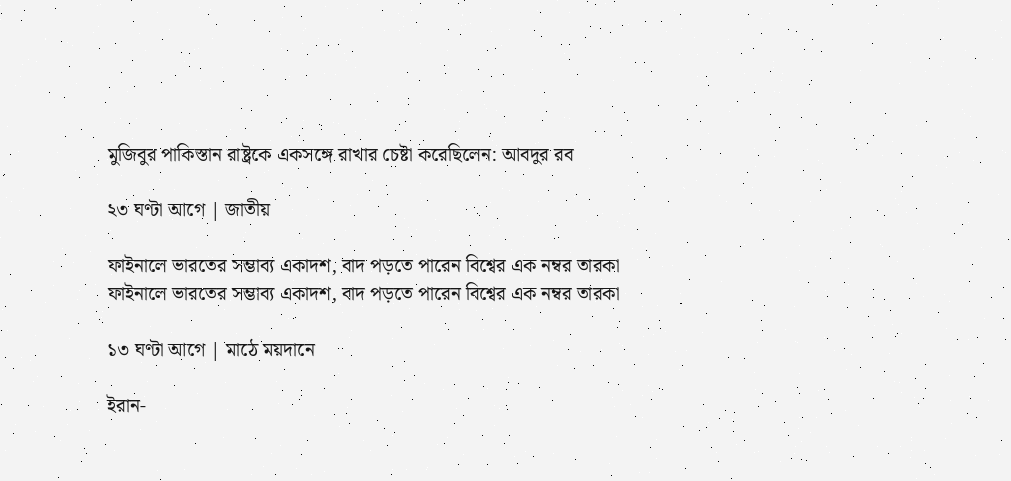মুজিবুর পাকিস্তান রাষ্ট্রকে একসঙ্গে রাখার চেষ্টা করেছিলেন: আবদুর রব

২৩ ঘণ্টা আগে | জাতীয়

ফাইনালে ভারতের সম্ভাব্য একাদশ, বাদ পড়তে পারেন বিশ্বের এক নম্বর তারকা
ফাইনালে ভারতের সম্ভাব্য একাদশ, বাদ পড়তে পারেন বিশ্বের এক নম্বর তারকা

১৩ ঘণ্টা আগে | মাঠে ময়দানে

ইরান-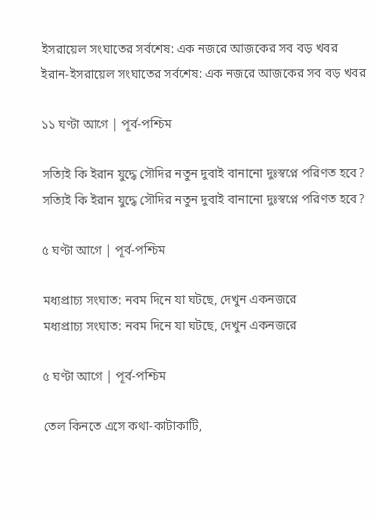ইসরায়েল সংঘাতের সর্বশেষ: এক নজরে আজকের সব বড় খবর
ইরান-ইসরায়েল সংঘাতের সর্বশেষ: এক নজরে আজকের সব বড় খবর

১১ ঘণ্টা আগে | পূর্ব-পশ্চিম

সত্যিই কি ইরান যুদ্ধে সৌদির নতুন দুবাই বানানো দুঃস্বপ্নে পরিণত হবে?
সত্যিই কি ইরান যুদ্ধে সৌদির নতুন দুবাই বানানো দুঃস্বপ্নে পরিণত হবে?

৫ ঘণ্টা আগে | পূর্ব-পশ্চিম

মধ্যপ্রাচ্য সংঘাত: নবম দিনে যা ঘটছে, দেখুন একনজরে
মধ্যপ্রাচ্য সংঘাত: নবম দিনে যা ঘটছে, দেখুন একনজরে

৫ ঘণ্টা আগে | পূর্ব-পশ্চিম

তেল কিনতে এসে কথা-কাটাকাটি,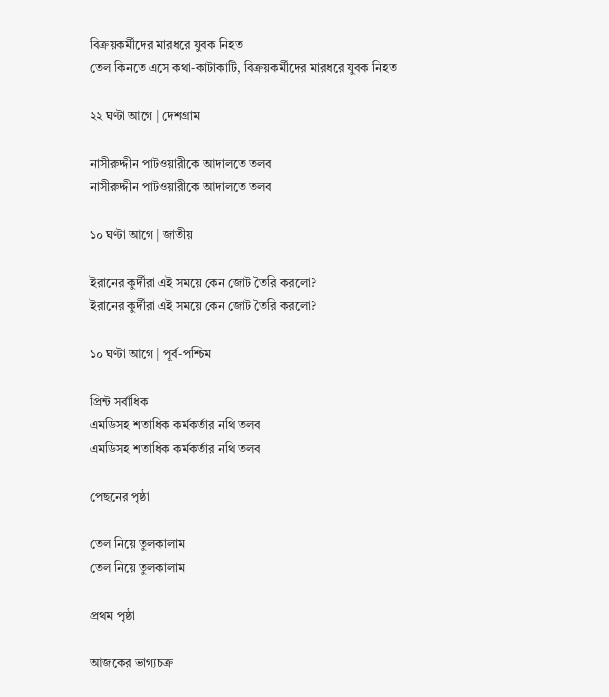বিক্রয়কর্মীদের মারধরে যুবক নিহত
তেল কিনতে এসে কথা-কাটাকাটি, বিক্রয়কর্মীদের মারধরে যুবক নিহত

২২ ঘণ্টা আগে | দেশগ্রাম

নাসীরুদ্দীন পাটওয়ারীকে আদালতে তলব
নাসীরুদ্দীন পাটওয়ারীকে আদালতে তলব

১০ ঘণ্টা আগে | জাতীয়

ইরানের কুর্দীরা এই সময়ে কেন জোট তৈরি করলো?
ইরানের কুর্দীরা এই সময়ে কেন জোট তৈরি করলো?

১০ ঘণ্টা আগে | পূর্ব-পশ্চিম

প্রিন্ট সর্বাধিক
এমডিসহ শতাধিক কর্মকর্তার নথি তলব
এমডিসহ শতাধিক কর্মকর্তার নথি তলব

পেছনের পৃষ্ঠা

তেল নিয়ে তুলকালাম
তেল নিয়ে তুলকালাম

প্রথম পৃষ্ঠা

আজকের ভাগ্যচক্র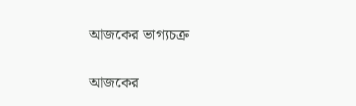আজকের ভাগ্যচক্র

আজকের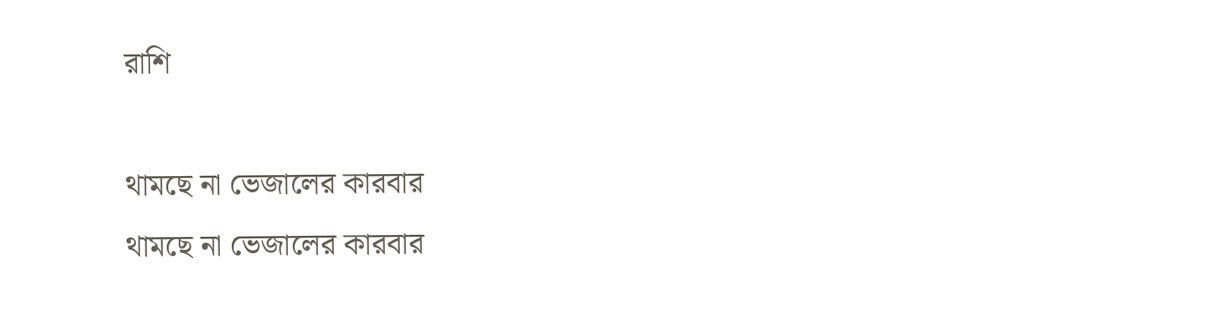রাশি

থামছে না ভেজালের কারবার
থামছে না ভেজালের কারবার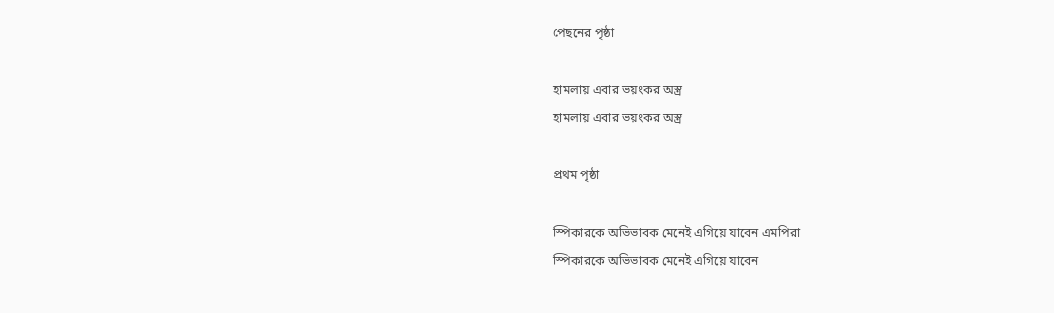পেছনের পৃষ্ঠা

হামলায় এবার ভয়ংকর অস্ত্র
হামলায় এবার ভয়ংকর অস্ত্র

প্রথম পৃষ্ঠা

স্পিকারকে অভিভাবক মেনেই এগিয়ে যাবেন এমপিরা
স্পিকারকে অভিভাবক মেনেই এগিয়ে যাবেন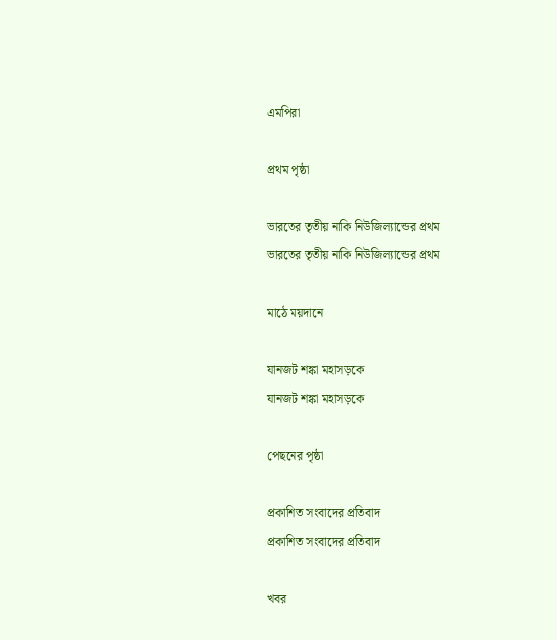এমপিরা

প্রথম পৃষ্ঠা

ভারতের তৃতীয় নাকি নিউজিল্যান্ডের প্রথম
ভারতের তৃতীয় নাকি নিউজিল্যান্ডের প্রথম

মাঠে ময়দানে

যানজট শঙ্কা মহাসড়কে
যানজট শঙ্কা মহাসড়কে

পেছনের পৃষ্ঠা

প্রকাশিত সংবাদের প্রতিবাদ
প্রকাশিত সংবাদের প্রতিবাদ

খবর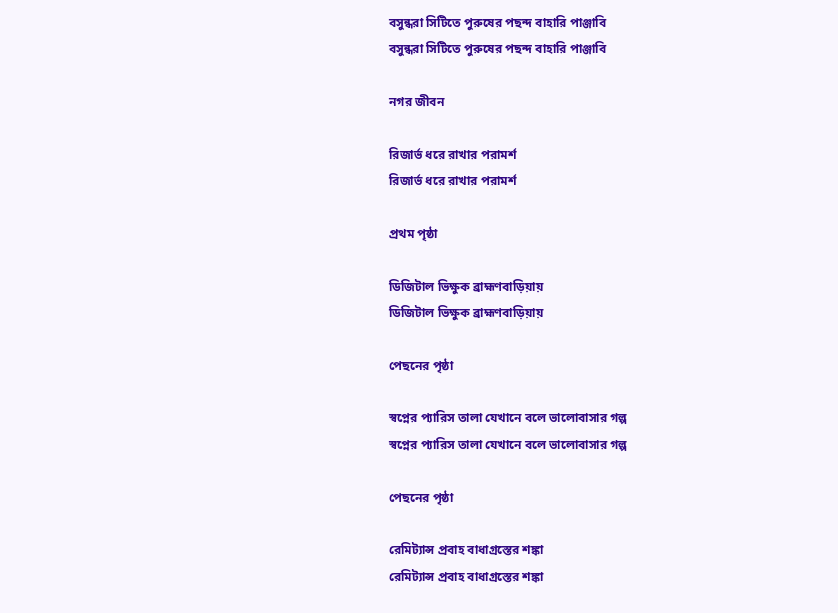বসুন্ধরা সিটিতে পুরুষের পছন্দ বাহারি পাঞ্জাবি
বসুন্ধরা সিটিতে পুরুষের পছন্দ বাহারি পাঞ্জাবি

নগর জীবন

রিজার্ভ ধরে রাখার পরামর্শ
রিজার্ভ ধরে রাখার পরামর্শ

প্রথম পৃষ্ঠা

ডিজিটাল ভিক্ষুক ব্রাহ্মণবাড়িয়ায়
ডিজিটাল ভিক্ষুক ব্রাহ্মণবাড়িয়ায়

পেছনের পৃষ্ঠা

স্বপ্নের প্যারিস তালা যেখানে বলে ভালোবাসার গল্প
স্বপ্নের প্যারিস তালা যেখানে বলে ভালোবাসার গল্প

পেছনের পৃষ্ঠা

রেমিট্যান্স প্রবাহ বাধাগ্রস্তের শঙ্কা
রেমিট্যান্স প্রবাহ বাধাগ্রস্তের শঙ্কা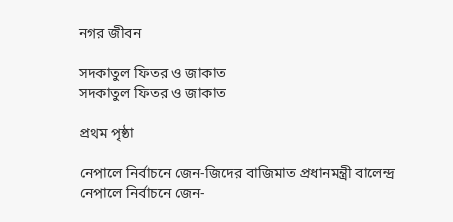নগর জীবন

সদকাতুল ফিতর ও জাকাত
সদকাতুল ফিতর ও জাকাত

প্রথম পৃষ্ঠা

নেপালে নির্বাচনে জেন-জিদের বাজিমাত প্রধানমন্ত্রী বালেন্দ্র
নেপালে নির্বাচনে জেন-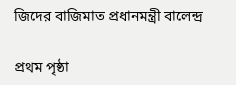জিদের বাজিমাত প্রধানমন্ত্রী বালেন্দ্র

প্রথম পৃষ্ঠা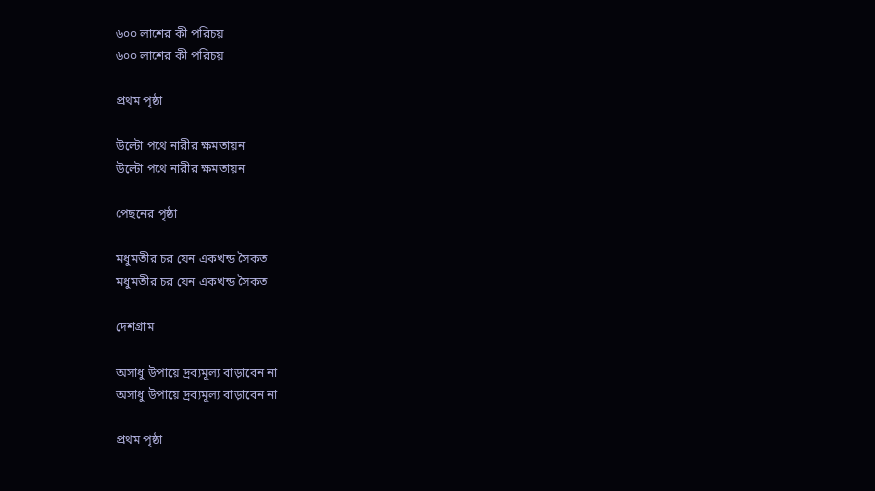৬০০ লাশের কী পরিচয়
৬০০ লাশের কী পরিচয়

প্রথম পৃষ্ঠা

উল্টো পথে নারীর ক্ষমতায়ন
উল্টো পথে নারীর ক্ষমতায়ন

পেছনের পৃষ্ঠা

মধুমতীর চর যেন একখন্ড সৈকত
মধুমতীর চর যেন একখন্ড সৈকত

দেশগ্রাম

অসাধু উপায়ে দ্রব্যমূল্য বাড়াবেন না
অসাধু উপায়ে দ্রব্যমূল্য বাড়াবেন না

প্রথম পৃষ্ঠা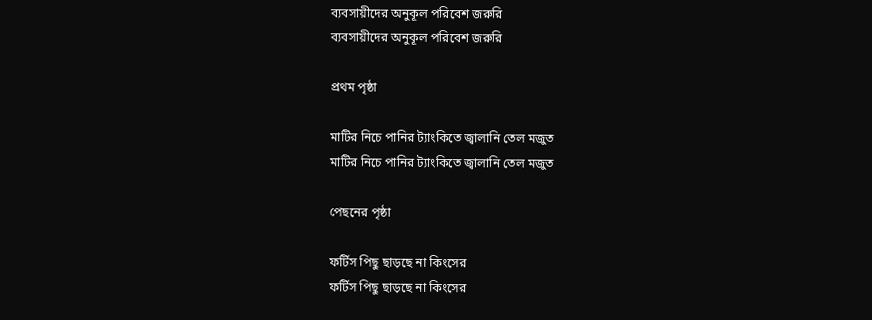ব্যবসায়ীদের অনুকূল পরিবেশ জরুরি
ব্যবসায়ীদের অনুকূল পরিবেশ জরুরি

প্রথম পৃষ্ঠা

মাটির নিচে পানির ট্যাংকিতে জ্বালানি তেল মজুত
মাটির নিচে পানির ট্যাংকিতে জ্বালানি তেল মজুত

পেছনের পৃষ্ঠা

ফর্টিস পিছু ছাড়ছে না কিংসের
ফর্টিস পিছু ছাড়ছে না কিংসের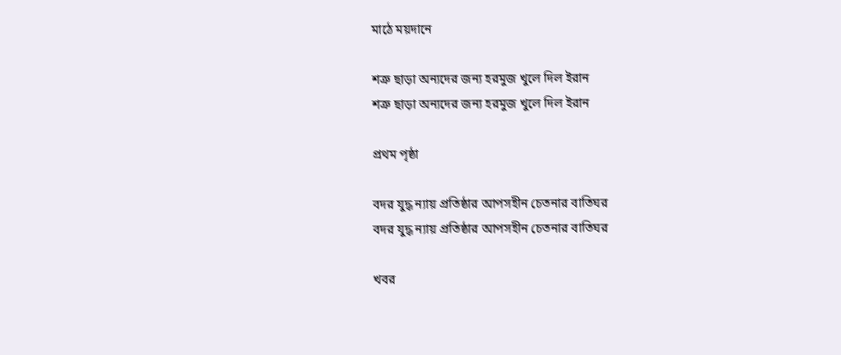মাঠে ময়দানে

শত্রু ছাড়া অন্যদের জন্য হরমুজ খুলে দিল ইরান
শত্রু ছাড়া অন্যদের জন্য হরমুজ খুলে দিল ইরান

প্রথম পৃষ্ঠা

বদর যুদ্ধ ন্যায় প্রতিষ্ঠার আপসহীন চেতনার বাতিঘর
বদর যুদ্ধ ন্যায় প্রতিষ্ঠার আপসহীন চেতনার বাতিঘর

খবর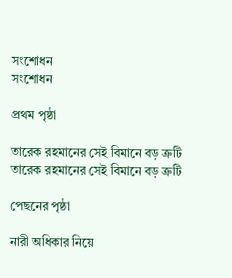সংশোধন
সংশোধন

প্রথম পৃষ্ঠা

তারেক রহমানের সেই বিমানে বড় ত্রুটি
তারেক রহমানের সেই বিমানে বড় ত্রুটি

পেছনের পৃষ্ঠা

নারী অধিকার নিয়ে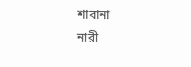শাবানা
নারী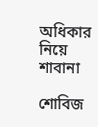অধিকার নিয়ে শাবানা

শোবিজ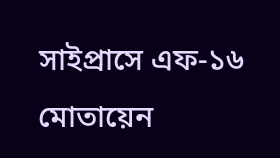সাইপ্রাসে এফ-১৬ মোতায়েন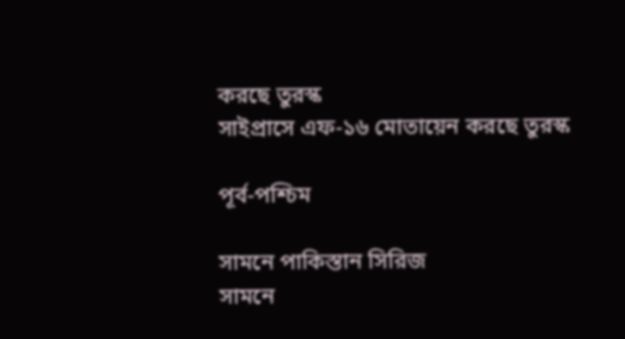করছে তুরস্ক
সাইপ্রাসে এফ-১৬ মোতায়েন করছে তুরস্ক

পূর্ব-পশ্চিম

সামনে পাকিস্তান সিরিজ
সামনে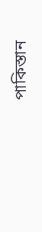পাকিস্তান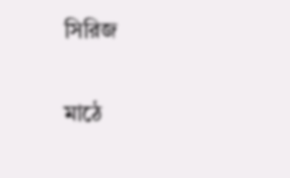সিরিজ

মাঠে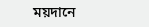ময়দানে